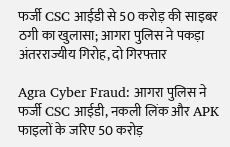फर्जी CSC आईडी से 50 करोड़ की साइबर ठगी का खुलासा; आगरा पुलिस ने पकड़ा अंतरराज्यीय गिरोह, दो गिरफ्तार

Agra Cyber Fraud: आगरा पुलिस ने फर्जी CSC आईडी, नकली लिंक और APK फाइलों के जरिए 50 करोड़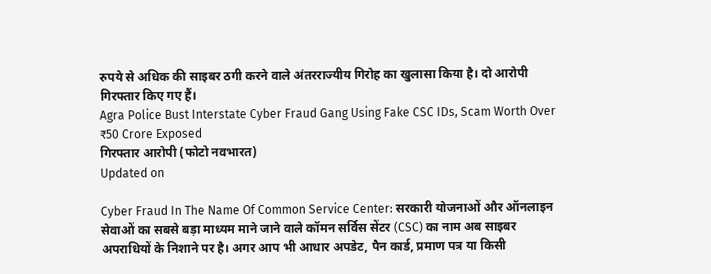रुपये से अधिक की साइबर ठगी करने वाले अंतरराज्यीय गिरोह का खुलासा किया है। दो आरोपी गिरफ्तार किए गए हैं।
Agra Police Bust Interstate Cyber Fraud Gang Using Fake CSC IDs, Scam Worth Over ₹50 Crore Exposed
गिरफ्तार आरोपी (फोटो नवभारत)
Updated on

Cyber Fraud In The Name Of Common Service Center: सरकारी योजनाओं और ऑनलाइन सेवाओं का सबसे बड़ा माध्यम माने जाने वाले कॉमन सर्विस सेंटर (CSC) का नाम अब साइबर अपराधियों के निशाने पर है। अगर आप भी आधार अपडेट, पैन कार्ड, प्रमाण पत्र या किसी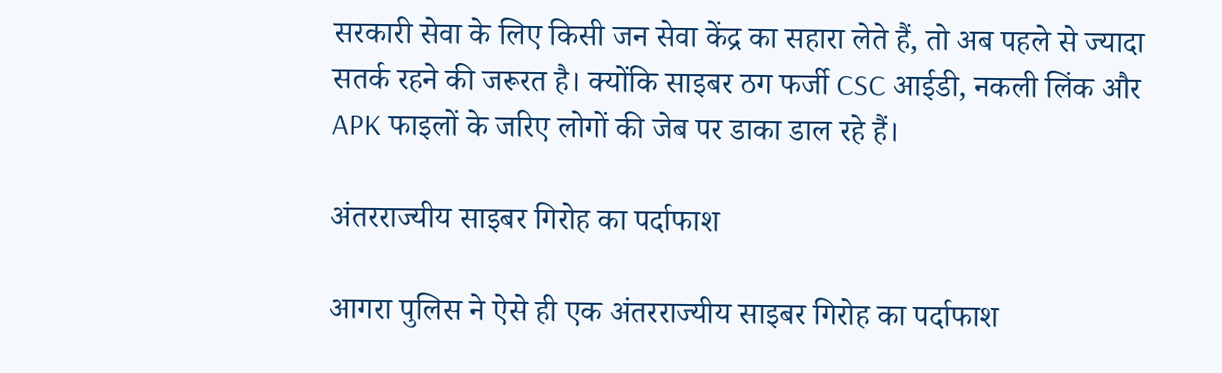सरकारी सेवा के लिए किसी जन सेवा केंद्र का सहारा लेते हैं, तो अब पहले से ज्यादा सतर्क रहने की जरूरत है। क्योंकि साइबर ठग फर्जी CSC आईडी, नकली लिंक और APK फाइलों के जरिए लोगों की जेब पर डाका डाल रहे हैं।

अंतरराज्यीय साइबर गिरोह का पर्दाफाश

आगरा पुलिस ने ऐसे ही एक अंतरराज्यीय साइबर गिरोह का पर्दाफाश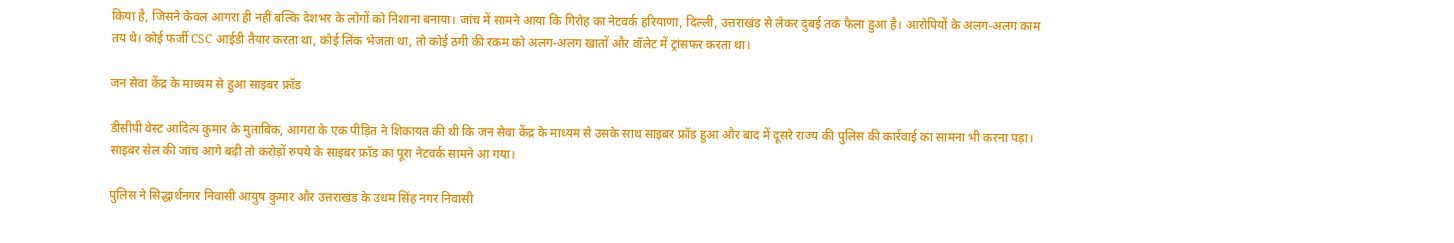किया है, जिसने केवल आगरा ही नहीं बल्कि देशभर के लोगों को निशाना बनाया। जांच में सामने आया कि गिरोह का नेटवर्क हरियाणा, दिल्ली, उत्तराखंड से लेकर दुबई तक फैला हुआ है। आरोपियों के अलग-अलग काम तय थे। कोई फर्जी CSC आईडी तैयार करता था, कोई लिंक भेजता था, तो कोई ठगी की रकम को अलग-अलग खातों और वॉलेट में ट्रांसफर करता था।

जन सेवा केंद्र के माध्यम से हुआ साइबर फ्रॉड

डीसीपी वेस्ट आदित्य कुमार के मुताबिक, आगरा के एक पीड़ित ने शिकायत की थी कि जन सेवा केंद्र के माध्यम से उसके साथ साइबर फ्रॉड हुआ और बाद में दूसरे राज्य की पुलिस की कार्रवाई का सामना भी करना पड़ा। साइबर सेल की जांच आगे बढ़ी तो करोड़ों रुपये के साइबर फ्रॉड का पूरा नेटवर्क सामने आ गया।

पुलिस ने सिद्धार्थनगर निवासी आयुष कुमार और उत्तराखंड के उधम सिंह नगर निवासी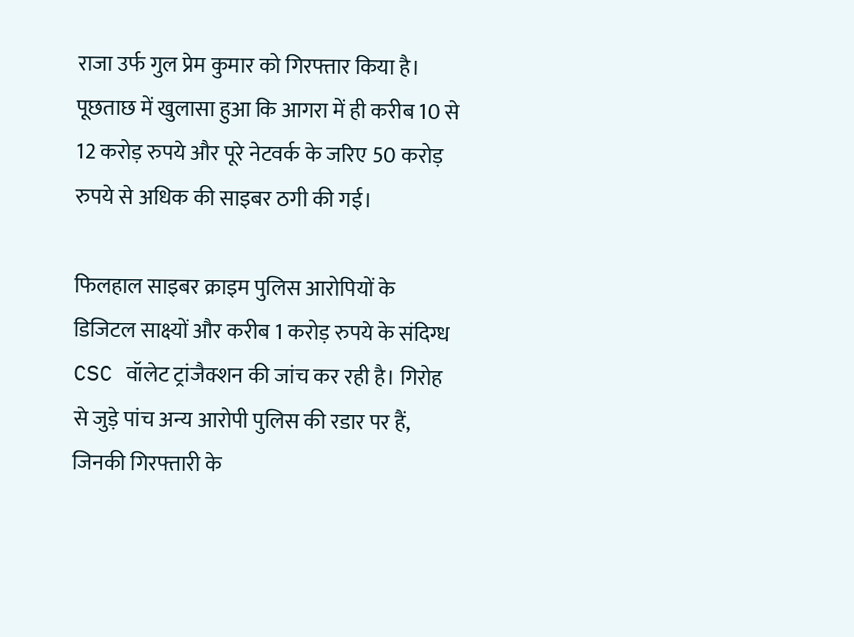राजा उर्फ गुल प्रेम कुमार को गिरफ्तार किया है। पूछताछ में खुलासा हुआ कि आगरा में ही करीब 10 से 12 करोड़ रुपये और पूरे नेटवर्क के जरिए 50 करोड़ रुपये से अधिक की साइबर ठगी की गई।

फिलहाल साइबर क्राइम पुलिस आरोपियों के डिजिटल साक्ष्यों और करीब 1 करोड़ रुपये के संदिग्ध CSC वॉलेट ट्रांजैक्शन की जांच कर रही है। गिरोह से जुड़े पांच अन्य आरोपी पुलिस की रडार पर हैं, जिनकी गिरफ्तारी के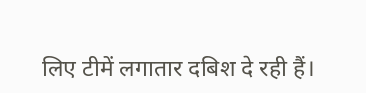लिए टीमें लगातार दबिश दे रही हैं।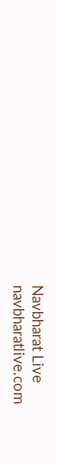Navbharat Live
navbharatlive.com